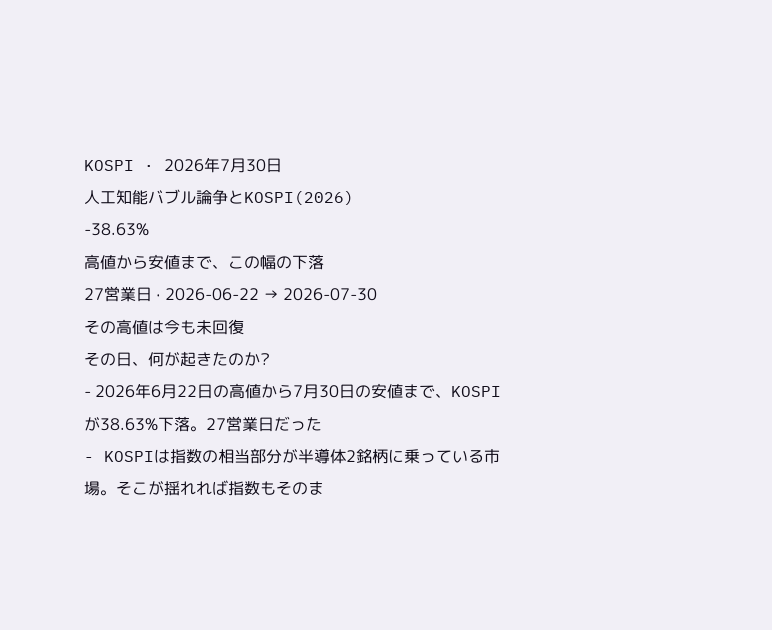KOSPI · 2026年7月30日
人工知能バブル論争とKOSPI(2026)
-38.63%
高値から安値まで、この幅の下落
27営業日 · 2026-06-22 → 2026-07-30
その高値は今も未回復
その日、何が起きたのか?
- 2026年6月22日の高値から7月30日の安値まで、KOSPIが38.63%下落。27営業日だった
- KOSPIは指数の相当部分が半導体2銘柄に乗っている市場。そこが揺れれば指数もそのま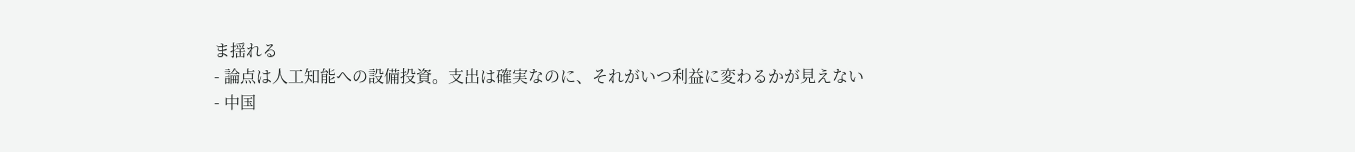ま揺れる
- 論点は人工知能への設備投資。支出は確実なのに、それがいつ利益に変わるかが見えない
- 中国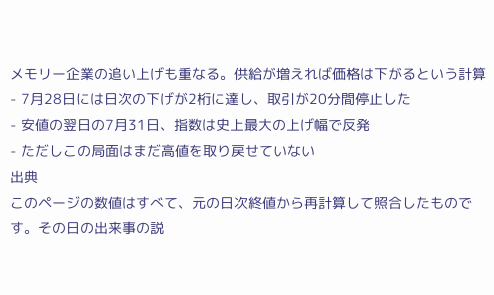メモリー企業の追い上げも重なる。供給が増えれば価格は下がるという計算
- 7月28日には日次の下げが2桁に達し、取引が20分間停止した
- 安値の翌日の7月31日、指数は史上最大の上げ幅で反発
- ただしこの局面はまだ高値を取り戻せていない
出典
このページの数値はすべて、元の日次終値から再計算して照合したものです。その日の出来事の説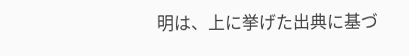明は、上に挙げた出典に基づ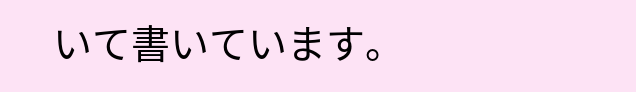いて書いています。